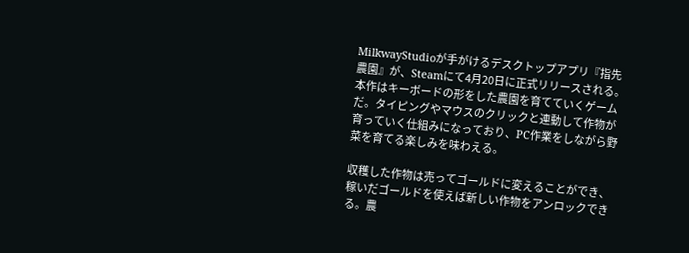MilkwayStudioが手がけるデスクトップアプリ『指先農園』が、Steamにて4月20日に正式リリースされる。
本作はキーボードの形をした農園を育てていくゲームだ。タイピングやマウスのクリックと連動して作物が育っていく仕組みになっており、PC作業をしながら野菜を育てる楽しみを味わえる。

収穫した作物は売ってゴールドに変えることができ、稼いだゴールドを使えば新しい作物をアンロックできる。農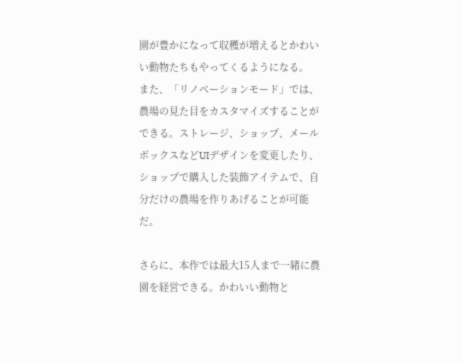園が豊かになって収穫が増えるとかわいい動物たちもやってくるようになる。
また、「リノベーションモード」では、農場の見た目をカスタマイズすることができる。ストレージ、ショップ、メールボックスなどUIデザインを変更したり、ショップで購入した装飾アイテムで、自分だけの農場を作りあげることが可能だ。

さらに、本作では最大15人まで一緒に農園を経営できる。かわいい動物と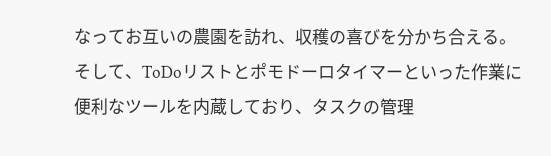なってお互いの農園を訪れ、収穫の喜びを分かち合える。
そして、ToDoリストとポモドーロタイマーといった作業に便利なツールを内蔵しており、タスクの管理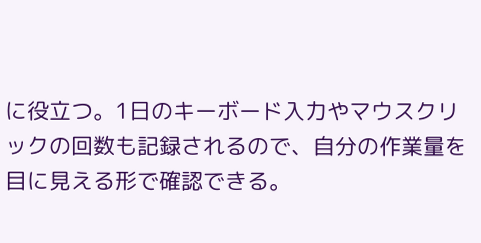に役立つ。1日のキーボード入力やマウスクリックの回数も記録されるので、自分の作業量を目に見える形で確認できる。